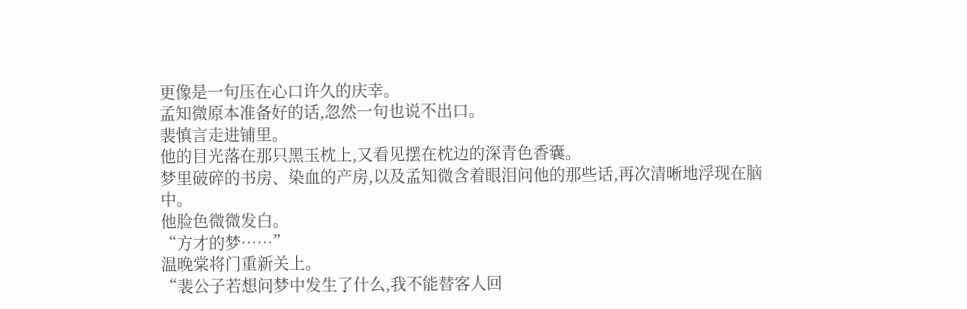更像是一句压在心口许久的庆幸。
孟知微原本准备好的话,忽然一句也说不出口。
裴慎言走进铺里。
他的目光落在那只黑玉枕上,又看见摆在枕边的深青色香囊。
梦里破碎的书房、染血的产房,以及孟知微含着眼泪问他的那些话,再次清晰地浮现在脑中。
他脸色微微发白。
“方才的梦……”
温晚棠将门重新关上。
“裴公子若想问梦中发生了什么,我不能替客人回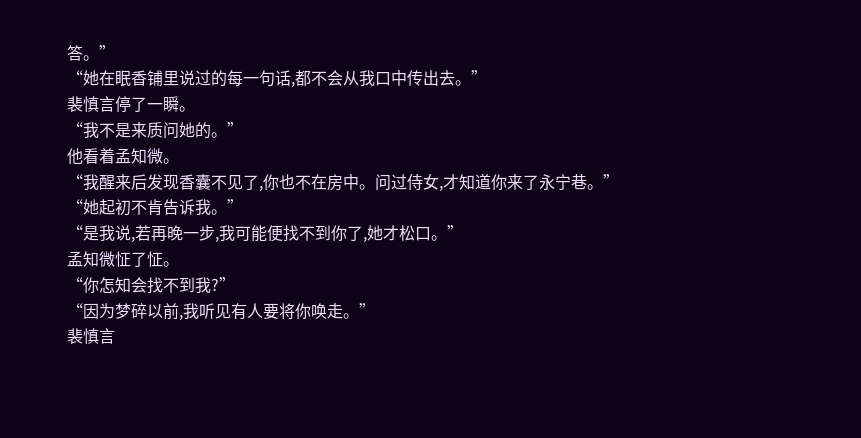答。”
“她在眠香铺里说过的每一句话,都不会从我口中传出去。”
裴慎言停了一瞬。
“我不是来质问她的。”
他看着孟知微。
“我醒来后发现香囊不见了,你也不在房中。问过侍女,才知道你来了永宁巷。”
“她起初不肯告诉我。”
“是我说,若再晚一步,我可能便找不到你了,她才松口。”
孟知微怔了怔。
“你怎知会找不到我?”
“因为梦碎以前,我听见有人要将你唤走。”
裴慎言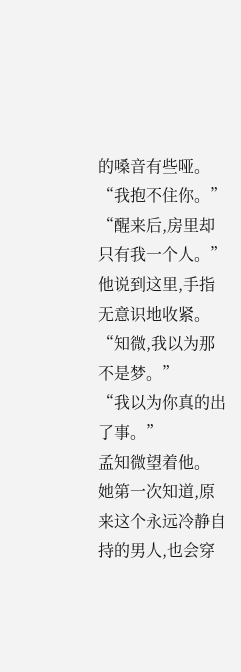的嗓音有些哑。
“我抱不住你。”
“醒来后,房里却只有我一个人。”
他说到这里,手指无意识地收紧。
“知微,我以为那不是梦。”
“我以为你真的出了事。”
孟知微望着他。
她第一次知道,原来这个永远冷静自持的男人,也会穿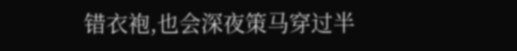错衣袍,也会深夜策马穿过半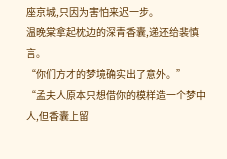座京城,只因为害怕来迟一步。
温晚棠拿起枕边的深青香囊,递还给裴慎言。
“你们方才的梦境确实出了意外。”
“孟夫人原本只想借你的模样造一个梦中人,但香囊上留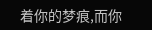着你的梦痕,而你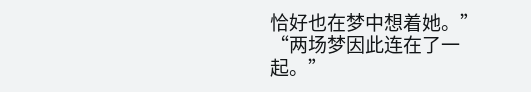恰好也在梦中想着她。”
“两场梦因此连在了一起。”